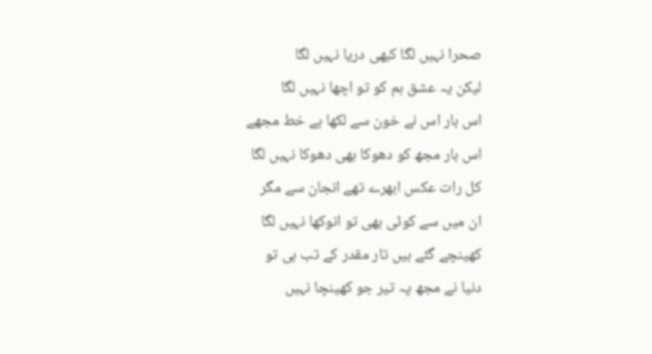صحرا نہیں لگا کبھی دریا نہیں لگا
لیکن یہ عشق ہم کو تو اچھا نہیں لگا
اس بار اس نے خون سے لکھا ہے خط مجھے
اس بار مجھ کو دھوکا بھی دھوکا نہیں لگا
کل رات عکس ابھرے تھے انجان سے مگر
ان میں سے کوئی بھی تو انوکھا نہیں لگا
کھینچے گئے ہیں تار مقدر کے تب ہی تو
دنیا نے مجھ پہ تیر جو کھینچا نہیں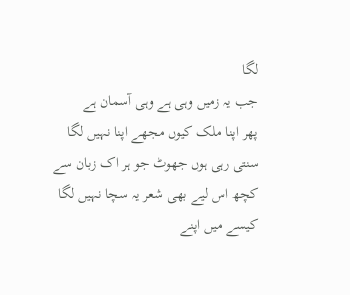لگا
جب یہ زمیں وہی ہے وہی آسمان ہے
پھر اپنا ملک کیوں مجھے اپنا نہیں لگا
سنتی رہی ہوں جھوٹ جو ہر اک زبان سے
کچھ اس لیے بھی شعر یہ سچا نہیں لگا
کیسے میں اپنے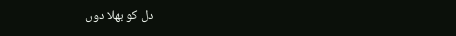دل کو بھلا دوں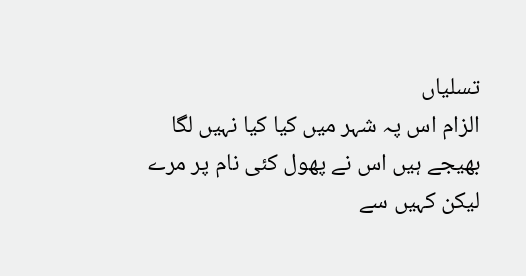تسلیاں
الزام اس پہ شہر میں کیا کیا نہیں لگا
بھیجے ہیں اس نے پھول کئی نام پر مرے
لیکن کہیں سے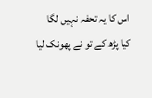اس کا یہ تحفہ نہیں لگا
کیا پڑھ کے تو نے پھونک لیا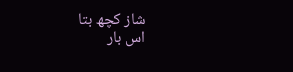شاز کچھ بتا
اس بار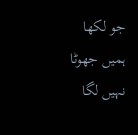جو لکھا ہمیں جھوٹا نہیں لگا